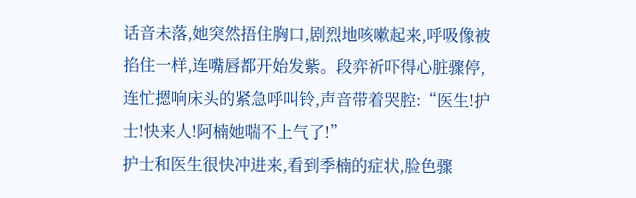话音未落,她突然捂住胸口,剧烈地咳嗽起来,呼吸像被掐住一样,连嘴唇都开始发紫。段弈祈吓得心脏骤停,连忙摁响床头的紧急呼叫铃,声音带着哭腔:“医生!护士!快来人!阿楠她喘不上气了!”
护士和医生很快冲进来,看到季楠的症状,脸色骤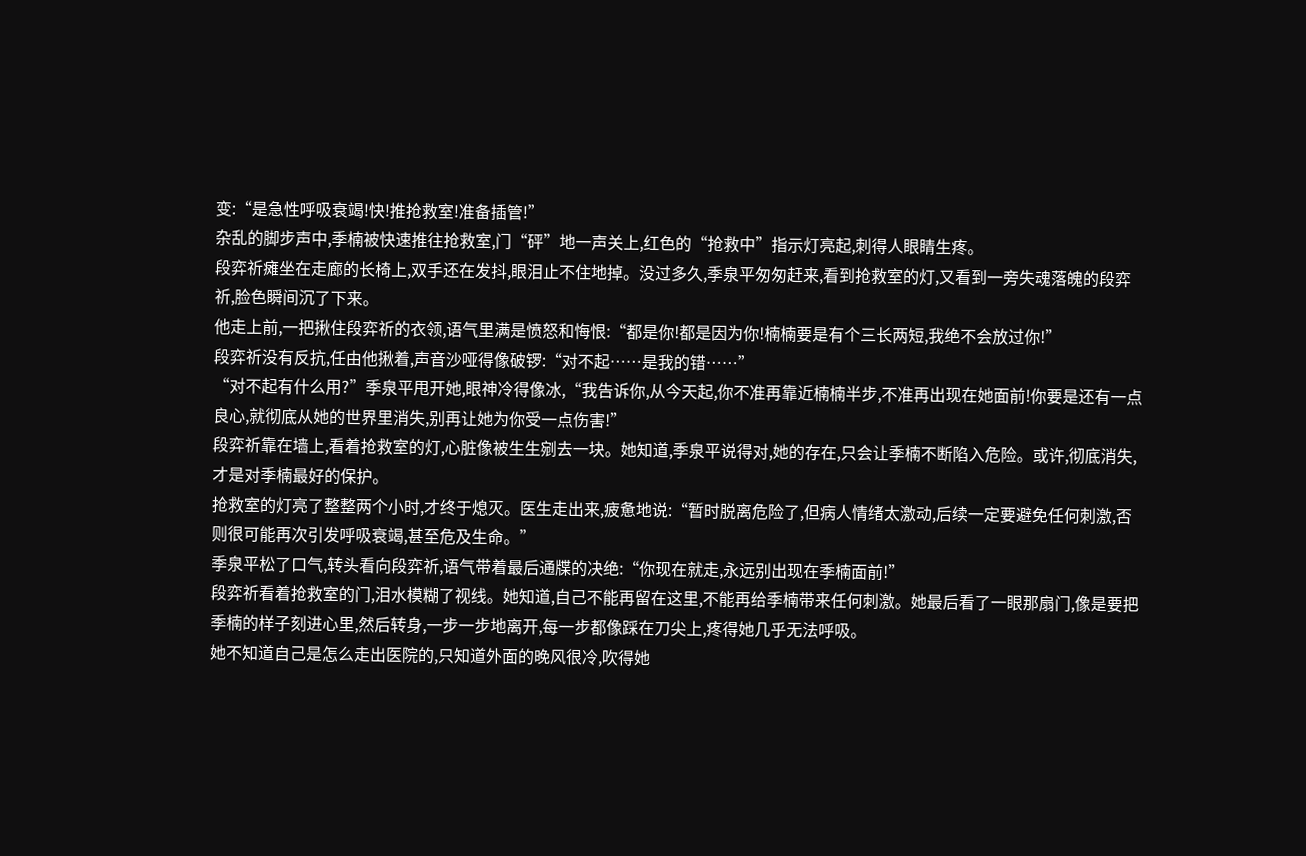变:“是急性呼吸衰竭!快!推抢救室!准备插管!”
杂乱的脚步声中,季楠被快速推往抢救室,门“砰”地一声关上,红色的“抢救中”指示灯亮起,刺得人眼睛生疼。
段弈祈瘫坐在走廊的长椅上,双手还在发抖,眼泪止不住地掉。没过多久,季泉平匆匆赶来,看到抢救室的灯,又看到一旁失魂落魄的段弈祈,脸色瞬间沉了下来。
他走上前,一把揪住段弈祈的衣领,语气里满是愤怒和悔恨:“都是你!都是因为你!楠楠要是有个三长两短,我绝不会放过你!”
段弈祈没有反抗,任由他揪着,声音沙哑得像破锣:“对不起……是我的错……”
“对不起有什么用?”季泉平甩开她,眼神冷得像冰,“我告诉你,从今天起,你不准再靠近楠楠半步,不准再出现在她面前!你要是还有一点良心,就彻底从她的世界里消失,别再让她为你受一点伤害!”
段弈祈靠在墙上,看着抢救室的灯,心脏像被生生剜去一块。她知道,季泉平说得对,她的存在,只会让季楠不断陷入危险。或许,彻底消失,才是对季楠最好的保护。
抢救室的灯亮了整整两个小时,才终于熄灭。医生走出来,疲惫地说:“暂时脱离危险了,但病人情绪太激动,后续一定要避免任何刺激,否则很可能再次引发呼吸衰竭,甚至危及生命。”
季泉平松了口气,转头看向段弈祈,语气带着最后通牒的决绝:“你现在就走,永远别出现在季楠面前!”
段弈祈看着抢救室的门,泪水模糊了视线。她知道,自己不能再留在这里,不能再给季楠带来任何刺激。她最后看了一眼那扇门,像是要把季楠的样子刻进心里,然后转身,一步一步地离开,每一步都像踩在刀尖上,疼得她几乎无法呼吸。
她不知道自己是怎么走出医院的,只知道外面的晚风很冷,吹得她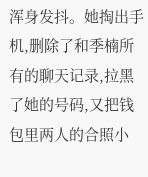浑身发抖。她掏出手机,删除了和季楠所有的聊天记录,拉黑了她的号码,又把钱包里两人的合照小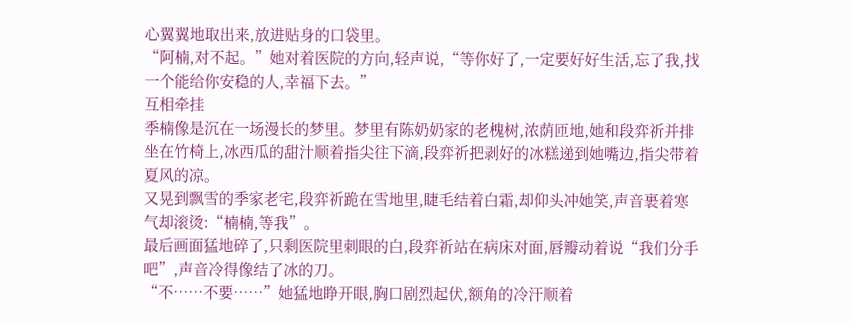心翼翼地取出来,放进贴身的口袋里。
“阿楠,对不起。”她对着医院的方向,轻声说,“等你好了,一定要好好生活,忘了我,找一个能给你安稳的人,幸福下去。”
互相牵挂
季楠像是沉在一场漫长的梦里。梦里有陈奶奶家的老槐树,浓荫匝地,她和段弈祈并排坐在竹椅上,冰西瓜的甜汁顺着指尖往下滴,段弈祈把剥好的冰糕递到她嘴边,指尖带着夏风的凉。
又晃到飘雪的季家老宅,段弈祈跪在雪地里,睫毛结着白霜,却仰头冲她笑,声音裹着寒气却滚烫:“楠楠,等我”。
最后画面猛地碎了,只剩医院里刺眼的白,段弈祈站在病床对面,唇瓣动着说“我们分手吧”,声音冷得像结了冰的刀。
“不……不要……”她猛地睁开眼,胸口剧烈起伏,额角的冷汗顺着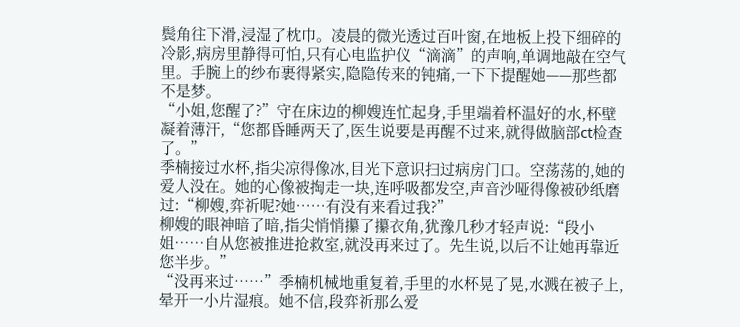鬓角往下滑,浸湿了枕巾。凌晨的微光透过百叶窗,在地板上投下细碎的冷影,病房里静得可怕,只有心电监护仪“滴滴”的声响,单调地敲在空气里。手腕上的纱布裹得紧实,隐隐传来的钝痛,一下下提醒她——那些都不是梦。
“小姐,您醒了?”守在床边的柳嫂连忙起身,手里端着杯温好的水,杯壁凝着薄汗,“您都昏睡两天了,医生说要是再醒不过来,就得做脑部ct检查了。”
季楠接过水杯,指尖凉得像冰,目光下意识扫过病房门口。空荡荡的,她的爱人没在。她的心像被掏走一块,连呼吸都发空,声音沙哑得像被砂纸磨过:“柳嫂,弈祈呢?她……有没有来看过我?”
柳嫂的眼神暗了暗,指尖悄悄攥了攥衣角,犹豫几秒才轻声说:“段小姐……自从您被推进抢救室,就没再来过了。先生说,以后不让她再靠近您半步。”
“没再来过……”季楠机械地重复着,手里的水杯晃了晃,水溅在被子上,晕开一小片湿痕。她不信,段弈祈那么爱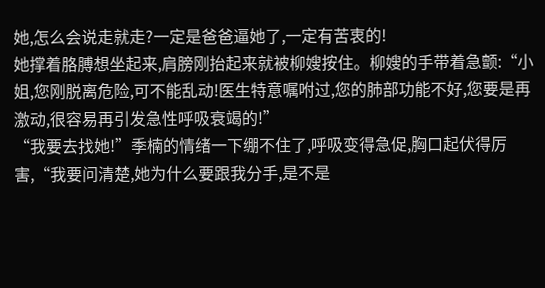她,怎么会说走就走?一定是爸爸逼她了,一定有苦衷的!
她撑着胳膊想坐起来,肩膀刚抬起来就被柳嫂按住。柳嫂的手带着急颤:“小姐,您刚脱离危险,可不能乱动!医生特意嘱咐过,您的肺部功能不好,您要是再激动,很容易再引发急性呼吸衰竭的!”
“我要去找她!”季楠的情绪一下绷不住了,呼吸变得急促,胸口起伏得厉害,“我要问清楚,她为什么要跟我分手,是不是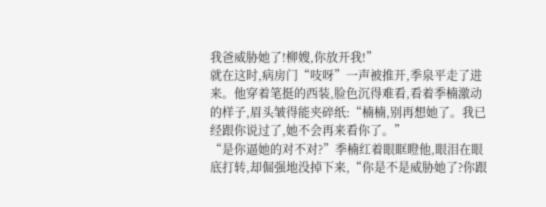我爸威胁她了!柳嫂,你放开我!”
就在这时,病房门“吱呀”一声被推开,季泉平走了进来。他穿着笔挺的西装,脸色沉得难看,看着季楠激动的样子,眉头皱得能夹碎纸:“楠楠,别再想她了。我已经跟你说过了,她不会再来看你了。”
“是你逼她的对不对?”季楠红着眼眶瞪他,眼泪在眼底打转,却倔强地没掉下来,“你是不是威胁她了?你跟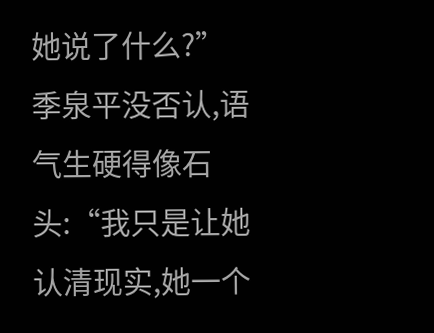她说了什么?”
季泉平没否认,语气生硬得像石头:“我只是让她认清现实,她一个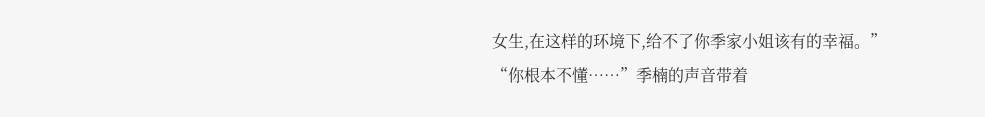女生,在这样的环境下,给不了你季家小姐该有的幸福。”
“你根本不懂……”季楠的声音带着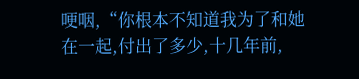哽咽,“你根本不知道我为了和她在一起,付出了多少,十几年前,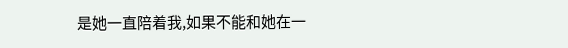是她一直陪着我,如果不能和她在一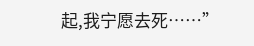起,我宁愿去死……”